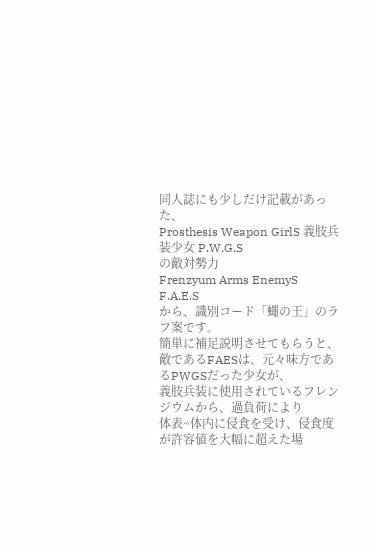同人誌にも少しだけ記載があった、
Prosthesis Weapon GirlS 義肢兵装少女 P.W.G.S
の敵対勢力
Frenzyum Arms EnemyS
F.A.E.S
から、識別コード「蠅の王」のラフ案です。
簡単に補足説明させてもらうと、
敵であるFAESは、元々味方であるPWGSだった少女が、
義肢兵装に使用されているフレンジウムから、過負荷により
体表~体内に侵食を受け、侵食度が許容値を大幅に超えた場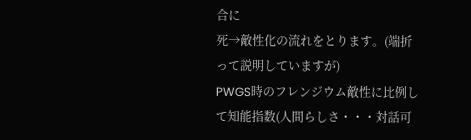合に
死→敵性化の流れをとります。(端折って説明していますが)
PWGS時のフレンジウム敵性に比例して知能指数(人間らしさ・・・対話可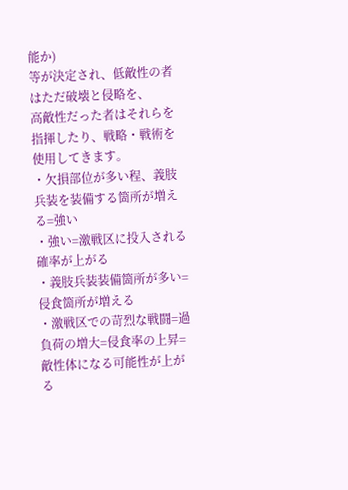能か)
等が決定され、低敵性の者はただ破壊と侵略を、
高敵性だった者はそれらを指揮したり、戦略・戦術を使用してきます。
・欠損部位が多い程、義肢兵装を装備する箇所が増える=強い
・強い=激戦区に投入される確率が上がる
・義肢兵装装備箇所が多い=侵食箇所が増える
・激戦区での苛烈な戦闘=過負荷の増大=侵食率の上昇=敵性体になる可能性が上がる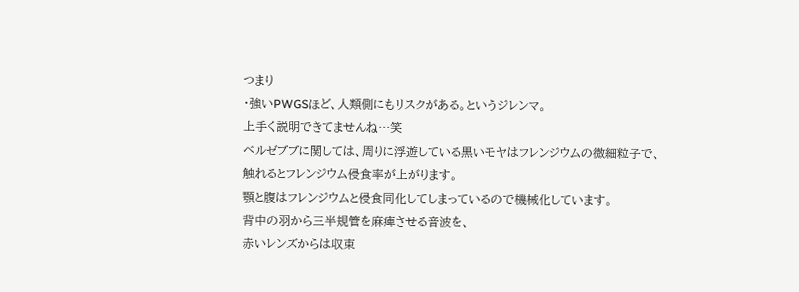つまり
・強いPWGSほど、人類側にもリスクがある。というジレンマ。
上手く説明できてませんね…笑
ベルゼブブに関しては、周りに浮遊している黒いモヤはフレンジウムの微細粒子で、
触れるとフレンジウム侵食率が上がります。
顎と腹はフレンジウムと侵食同化してしまっているので機械化しています。
背中の羽から三半規管を麻痺させる音波を、
赤いレンズからは収束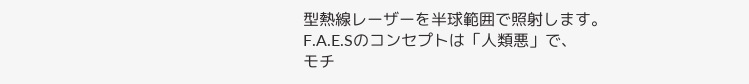型熱線レーザーを半球範囲で照射します。
F.A.E.Sのコンセプトは「人類悪」で、
モチ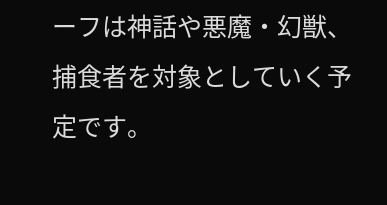ーフは神話や悪魔・幻獣、捕食者を対象としていく予定です。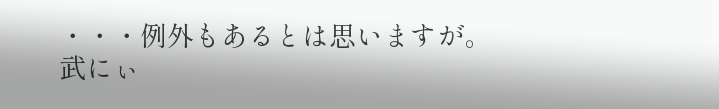・・・例外もあるとは思いますが。
武にぃ